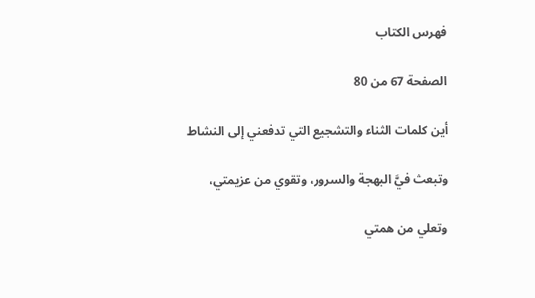فهرس الكتاب

الصفحة 67 من 80

أين كلمات الثناء والتشجيع التي تدفعني إلى النشاط

وتبعث فيَّ البهجة والسرور، وتقوي من عزيمتي،

وتعلي من همتي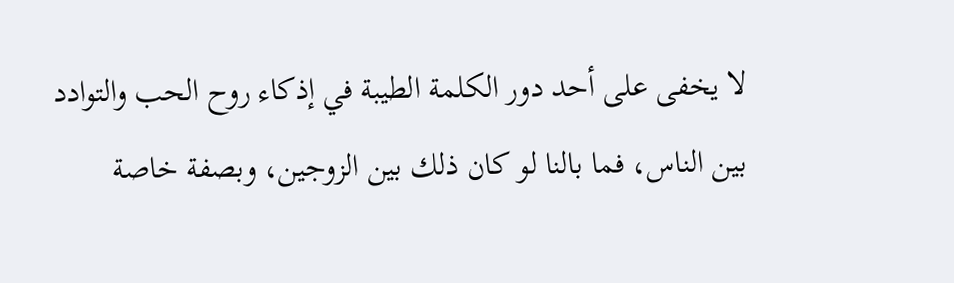لا يخفى على أحد دور الكلمة الطيبة في إذكاء روح الحب والتوادد بين الناس، فما بالنا لو كان ذلك بين الزوجين، وبصفة خاصة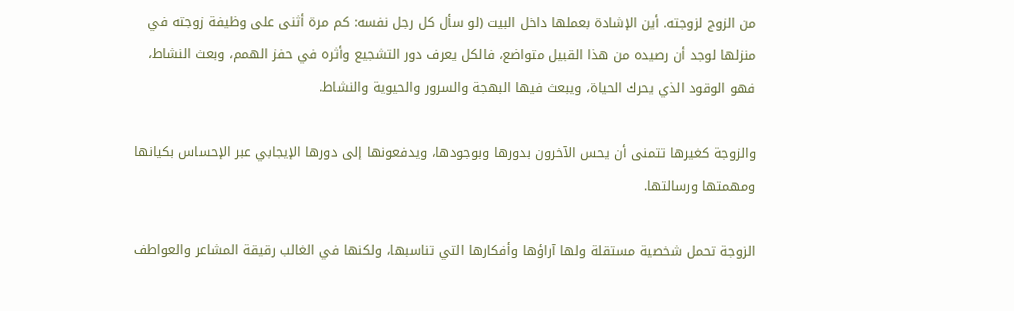من الزوج لزوجته. أين الإشادة بعملها داخل البيت (لو سأل كل رجل نفسه: كم مرة أثنى على وظيفة زوجته في منزلها لوجد أن رصيده من هذا القبيل متواضع، فالكل يعرف دور التشجيع وأثره في حفز الهمم، وبعث النشاط، فهو الوقود الذي يحرك الحياة، ويبعث فيها البهجة والسرور والحيوية والنشاط.

والزوجة كغيرها تتمنى أن يحس الآخرون بدورها وبوجودها، ويدفعونها إلى دورها الإيجابي عبر الإحساس بكيانها ومهمتها ورسالتها.

الزوجة تحمل شخصية مستقلة ولها آراؤها وأفكارها التي تناسبها، ولكنها في الغالب رقيقة المشاعر والعواطف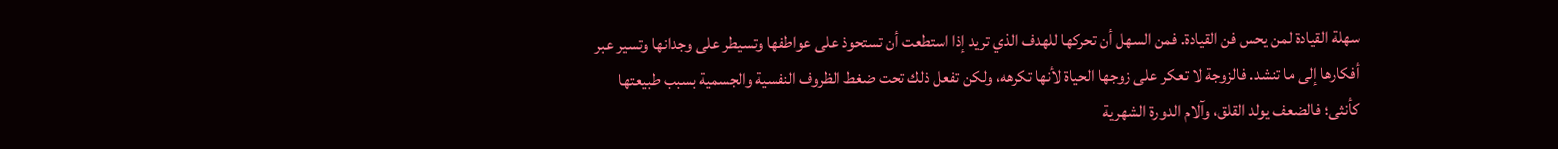سهلة القيادة لمن يحس فن القيادة. فمن السهل أن تحركها للهدف الذي تريد إذا استطعت أن تستحوذ على عواطفها وتسيطر على وجدانها وتسير عبر أفكارها إلى ما تنشد. فالزوجة لا تعكر على زوجها الحياة لأنها تكرهه، ولكن تفعل ذلك تحت ضغط الظروف النفسية والجسمية بسبب طبيعتها كأنثى؛ فالضعف يولد القلق، وآلام الدورة الشهرية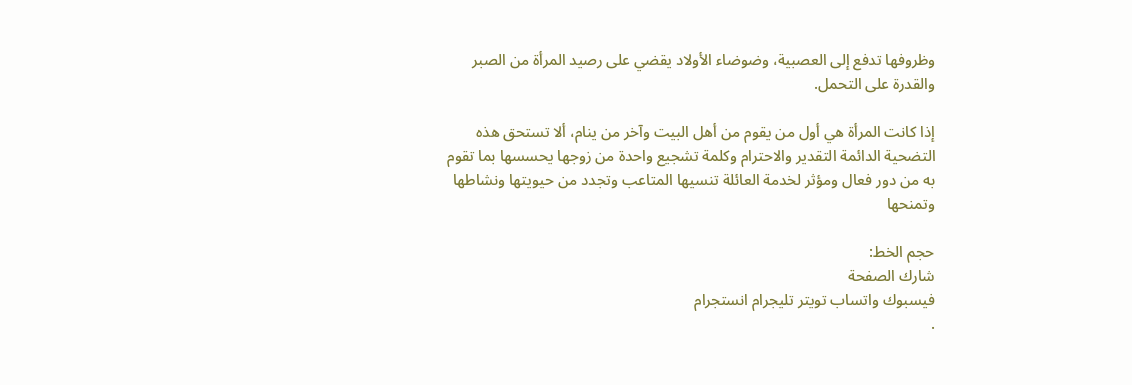وظروفها تدفع إلى العصبية، وضوضاء الأولاد يقضي على رصيد المرأة من الصبر والقدرة على التحمل.

إذا كانت المرأة هي أول من يقوم من أهل البيت وآخر من ينام، ألا تستحق هذه التضحية الدائمة التقدير والاحترام وكلمة تشجيع واحدة من زوجها يحسسها بما تقوم به من دور فعال ومؤثر لخدمة العائلة تنسيها المتاعب وتجدد من حيويتها ونشاطها وتمنحها

حجم الخط:
شارك الصفحة
فيسبوك واتساب تويتر تليجرام انستجرام
.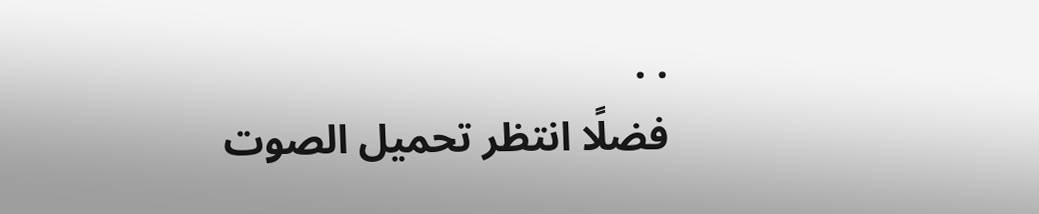. .
فضلًا انتظر تحميل الصوت